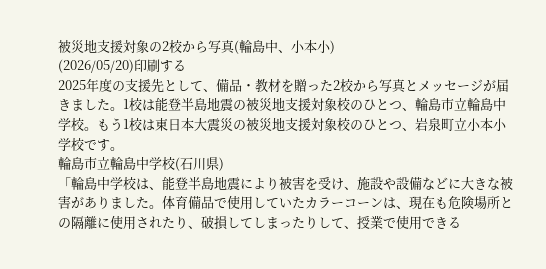被災地支援対象の2校から写真(輪島中、小本小)
(2026/05/20)印刷する
2025年度の支援先として、備品・教材を贈った2校から写真とメッセージが届きました。1校は能登半島地震の被災地支援対象校のひとつ、輪島市立輪島中学校。もう1校は東日本大震災の被災地支援対象校のひとつ、岩泉町立小本小学校です。
輪島市立輪島中学校(石川県)
「輪島中学校は、能登半島地震により被害を受け、施設や設備などに大きな被害がありました。体育備品で使用していたカラーコーンは、現在も危険場所との隔離に使用されたり、破損してしまったりして、授業で使用できる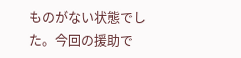ものがない状態でした。今回の援助で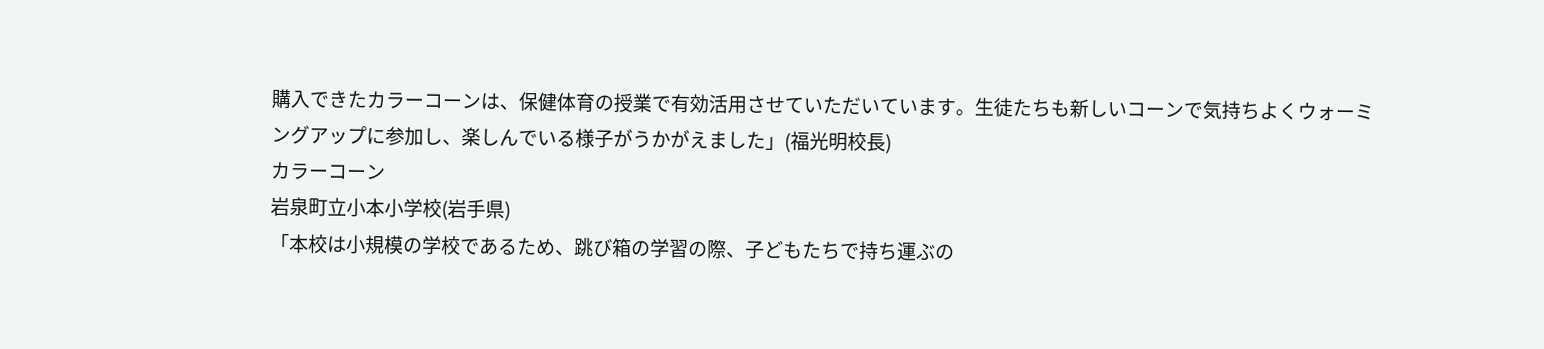購入できたカラーコーンは、保健体育の授業で有効活用させていただいています。生徒たちも新しいコーンで気持ちよくウォーミングアップに参加し、楽しんでいる様子がうかがえました」(福光明校長)
カラーコーン
岩泉町立小本小学校(岩手県)
「本校は小規模の学校であるため、跳び箱の学習の際、子どもたちで持ち運ぶの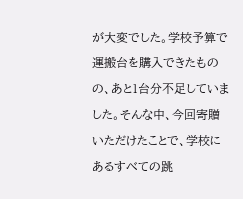が大変でした。学校予算で運搬台を購入できたものの、あと1台分不足していました。そんな中、今回寄贈いただけたことで、学校にあるすべての跳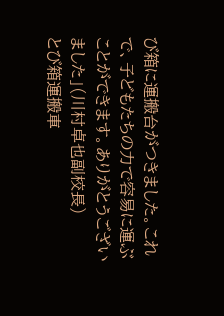び箱に運搬台がつきました。これで、子どもたちの力で容易に運ぶことができます。ありがとうございました」(川村卓也副校長)
とび箱運搬車